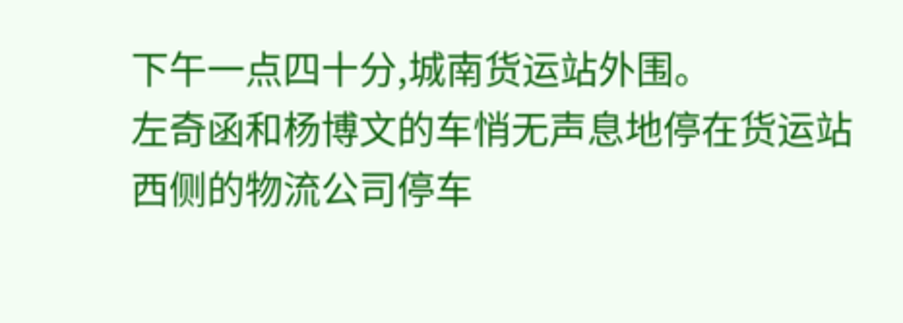下午一点四十分,城南货运站外围。
左奇函和杨博文的车悄无声息地停在货运站西侧的物流公司停车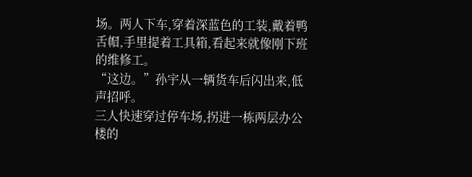场。两人下车,穿着深蓝色的工装,戴着鸭舌帽,手里提着工具箱,看起来就像刚下班的维修工。
“这边。”孙宇从一辆货车后闪出来,低声招呼。
三人快速穿过停车场,拐进一栋两层办公楼的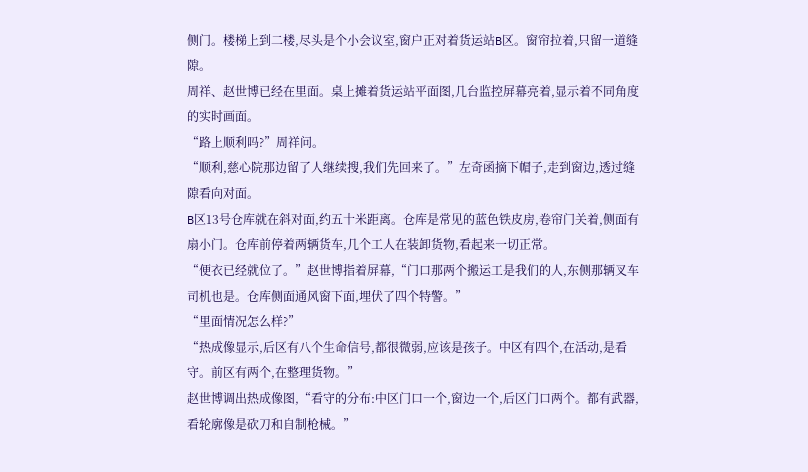侧门。楼梯上到二楼,尽头是个小会议室,窗户正对着货运站B区。窗帘拉着,只留一道缝隙。
周祥、赵世博已经在里面。桌上摊着货运站平面图,几台监控屏幕亮着,显示着不同角度的实时画面。
“路上顺利吗?”周祥问。
“顺利,慈心院那边留了人继续搜,我们先回来了。”左奇函摘下帽子,走到窗边,透过缝隙看向对面。
B区13号仓库就在斜对面,约五十米距离。仓库是常见的蓝色铁皮房,卷帘门关着,侧面有扇小门。仓库前停着两辆货车,几个工人在装卸货物,看起来一切正常。
“便衣已经就位了。”赵世博指着屏幕,“门口那两个搬运工是我们的人,东侧那辆叉车司机也是。仓库侧面通风窗下面,埋伏了四个特警。”
“里面情况怎么样?”
“热成像显示,后区有八个生命信号,都很微弱,应该是孩子。中区有四个,在活动,是看守。前区有两个,在整理货物。”
赵世博调出热成像图,“看守的分布:中区门口一个,窗边一个,后区门口两个。都有武器,看轮廓像是砍刀和自制枪械。”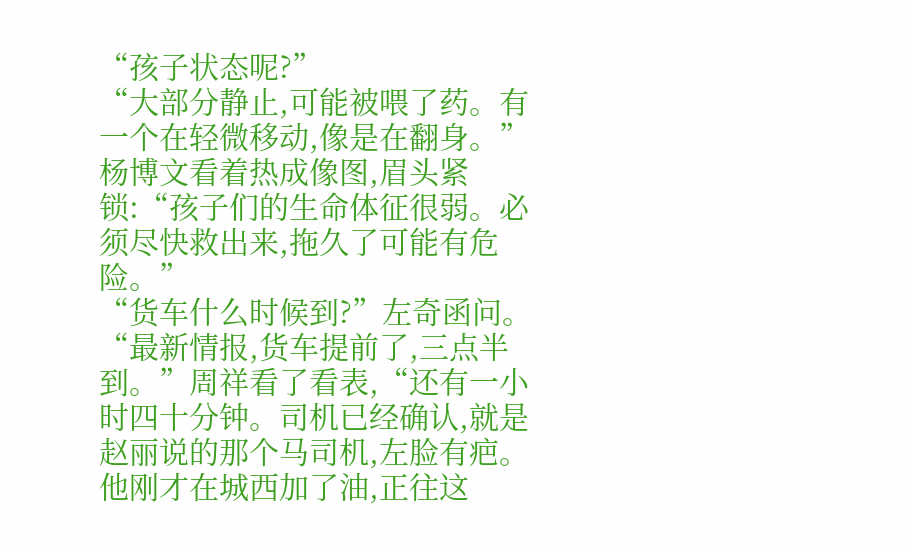“孩子状态呢?”
“大部分静止,可能被喂了药。有一个在轻微移动,像是在翻身。”
杨博文看着热成像图,眉头紧锁:“孩子们的生命体征很弱。必须尽快救出来,拖久了可能有危险。”
“货车什么时候到?”左奇函问。
“最新情报,货车提前了,三点半到。”周祥看了看表,“还有一小时四十分钟。司机已经确认,就是赵丽说的那个马司机,左脸有疤。他刚才在城西加了油,正往这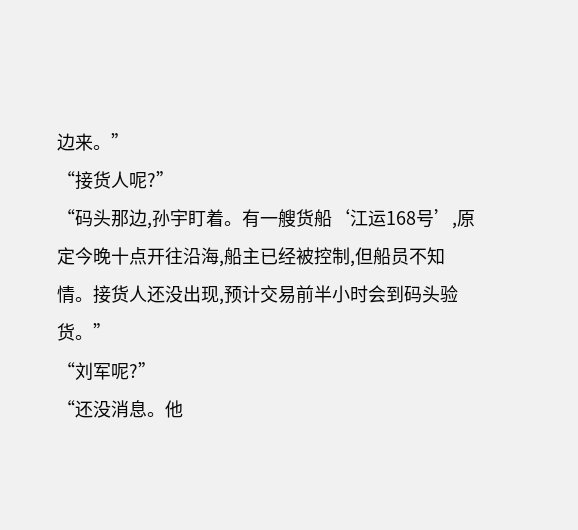边来。”
“接货人呢?”
“码头那边,孙宇盯着。有一艘货船‘江运168号’,原定今晚十点开往沿海,船主已经被控制,但船员不知情。接货人还没出现,预计交易前半小时会到码头验货。”
“刘军呢?”
“还没消息。他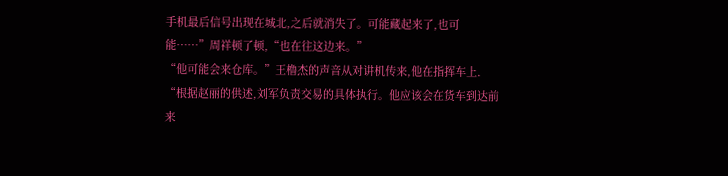手机最后信号出现在城北,之后就消失了。可能藏起来了,也可能……”周祥顿了顿,“也在往这边来。”
“他可能会来仓库。”王橹杰的声音从对讲机传来,他在指挥车上.
“根据赵丽的供述,刘军负责交易的具体执行。他应该会在货车到达前来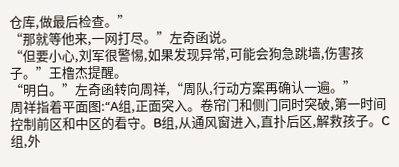仓库,做最后检查。”
“那就等他来,一网打尽。”左奇函说。
“但要小心,刘军很警惕,如果发现异常,可能会狗急跳墙,伤害孩子。”王橹杰提醒。
“明白。”左奇函转向周祥,“周队,行动方案再确认一遍。”
周祥指着平面图:“A组,正面突入。卷帘门和侧门同时突破,第一时间控制前区和中区的看守。B组,从通风窗进入,直扑后区,解救孩子。C组,外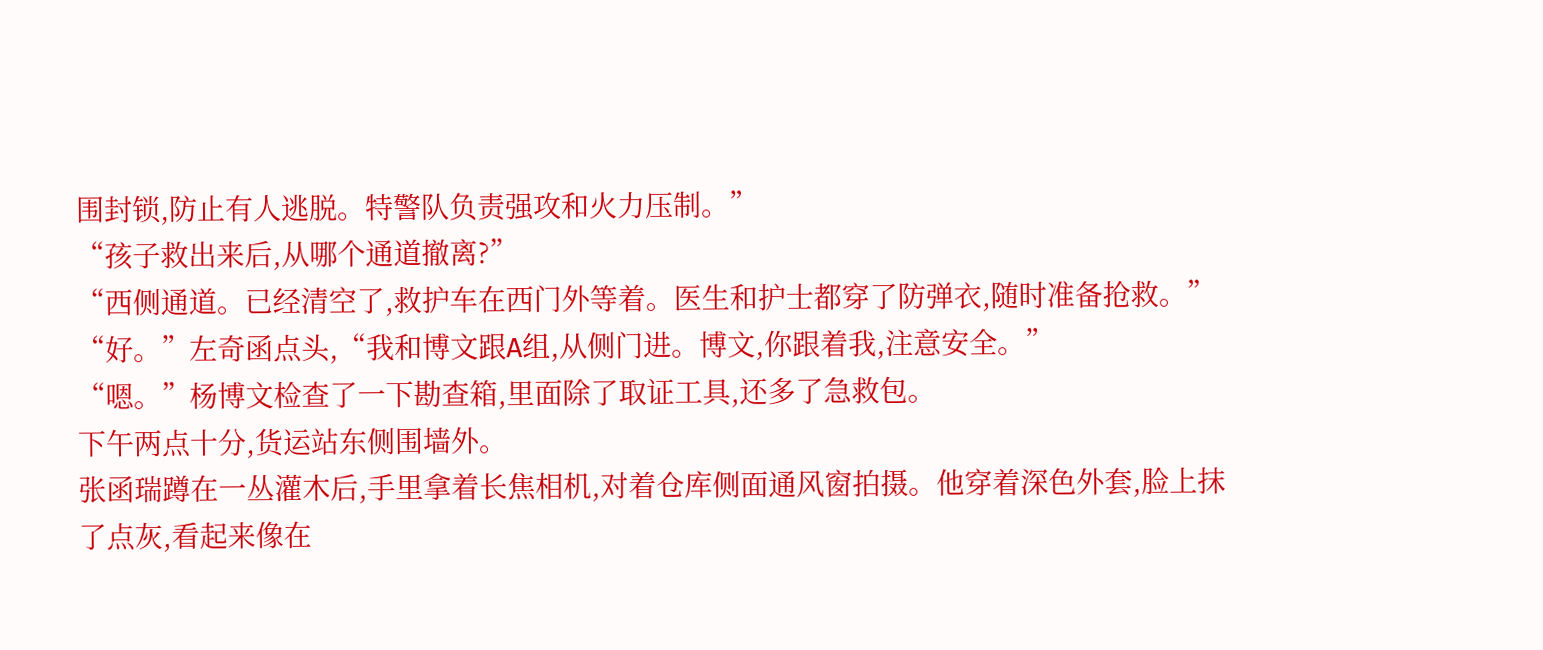围封锁,防止有人逃脱。特警队负责强攻和火力压制。”
“孩子救出来后,从哪个通道撤离?”
“西侧通道。已经清空了,救护车在西门外等着。医生和护士都穿了防弹衣,随时准备抢救。”
“好。”左奇函点头,“我和博文跟A组,从侧门进。博文,你跟着我,注意安全。”
“嗯。”杨博文检查了一下勘查箱,里面除了取证工具,还多了急救包。
下午两点十分,货运站东侧围墙外。
张函瑞蹲在一丛灌木后,手里拿着长焦相机,对着仓库侧面通风窗拍摄。他穿着深色外套,脸上抹了点灰,看起来像在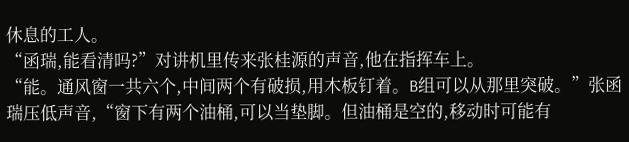休息的工人。
“函瑞,能看清吗?”对讲机里传来张桂源的声音,他在指挥车上。
“能。通风窗一共六个,中间两个有破损,用木板钉着。B组可以从那里突破。”张函瑞压低声音,“窗下有两个油桶,可以当垫脚。但油桶是空的,移动时可能有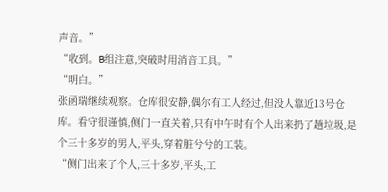声音。”
“收到。B组注意,突破时用消音工具。”
“明白。”
张函瑞继续观察。仓库很安静,偶尔有工人经过,但没人靠近13号仓库。看守很谨慎,侧门一直关着,只有中午时有个人出来扔了趟垃圾,是个三十多岁的男人,平头,穿着脏兮兮的工装。
“侧门出来了个人,三十多岁,平头,工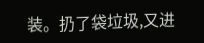装。扔了袋垃圾,又进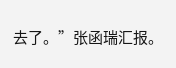去了。”张函瑞汇报。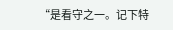“是看守之一。记下特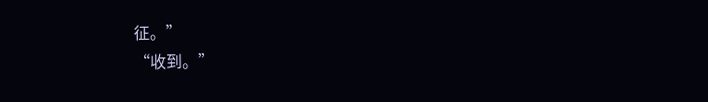征。”
“收到。”